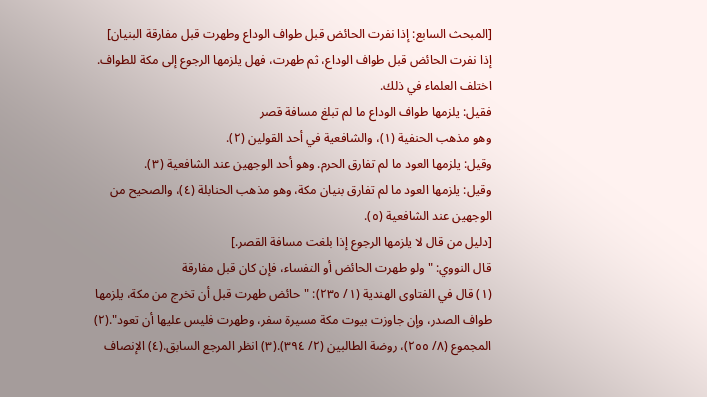[المبحث السابع: إذا نفرت الحائض قبل طواف الوداع وطهرت قبل مفارقة البنيان]
إذا نفرت الحائض قبل طواف الوداع، ثم طهرت، فهل يلزمها الرجوع إلى مكة للطواف.
اختلف العلماء في ذلك.
فقيل: يلزمها طواف الوداع ما لم تبلغ مسافة قصر
وهو مذهب الحنفية (١)، والشافعية في أحد القولين (٢).
وقيل: يلزمها العود ما لم تفارق الحرم. وهو أحد الوجهين عند الشافعية (٣).
وقيل: يلزمها العود ما لم تفارق بنيان مكة، وهو مذهب الحنابلة (٤)، والصحيح من الوجهين عند الشافعية (٥).
[دليل من قال لا يلزمها الرجوع إذا بلغت مسافة القصر.]
قال النووي: "ولو طهرت الحائض أو النفساء، فإن كان قبل مفارقة
(١) قال في الفتاوى الهندية (١/ ٢٣٥): "حائض طهرت قبل أن تخرج من مكة، يلزمها طواف الصدر، وإن جاوزت بيوت مكة مسيرة سفر، وطهرت فليس عليها أن تعود".(٢) المجموع (٨/ ٢٥٥)، روضة الطالبين (٢/ ٣٩٤).(٣) انظر المرجع السابق.(٤) الإنصاف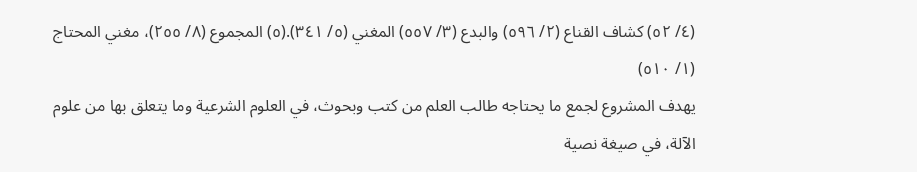(٤/ ٥٢) كشاف القناع (٢/ ٥٩٦) والبدع (٣/ ٥٥٧) المغني (٥/ ٣٤١).(٥) المجموع (٨/ ٢٥٥)، مغني المحتاج (١/ ٥١٠)
يهدف المشروع لجمع ما يحتاجه طالب العلم من كتب وبحوث، في العلوم الشرعية وما يتعلق بها من علوم الآلة، في صيغة نصية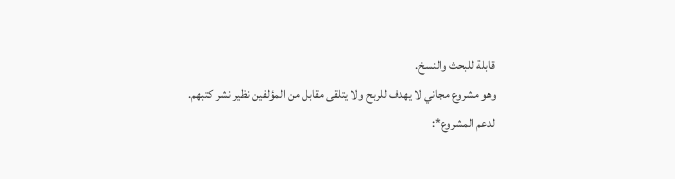قابلة للبحث والنسخ.
وهو مشروع مجاني لا يهدف للربح ولا يتلقى مقابل من المؤلفين نظير نشر كتبهم.
لدعم المشروع*: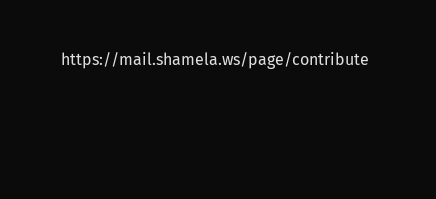https://mail.shamela.ws/page/contribute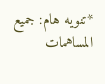*تنويه هام: جميع المساهمات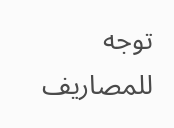توجه للمصاريف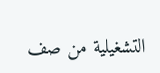التشغيلية من صف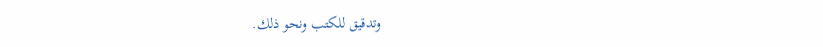وتدقيق للكتب ونحو ذلك.